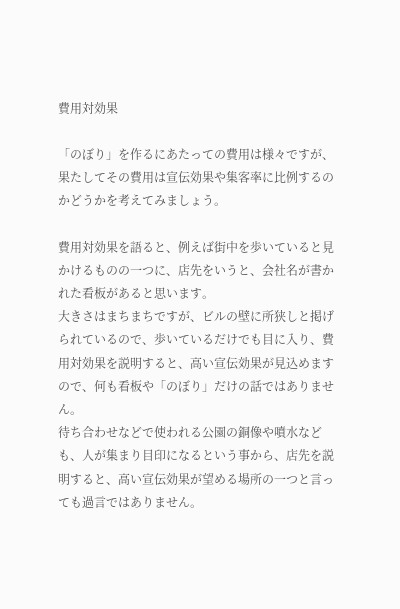費用対効果

「のぼり」を作るにあたっての費用は様々ですが、果たしてその費用は宣伝効果や集客率に比例するのかどうかを考えてみましょう。

費用対効果を語ると、例えば街中を歩いていると見かけるものの一つに、店先をいうと、会社名が書かれた看板があると思います。
大きさはまちまちですが、ビルの壁に所狭しと掲げられているので、歩いているだけでも目に入り、費用対効果を説明すると、高い宣伝効果が見込めますので、何も看板や「のぼり」だけの話ではありません。
待ち合わせなどで使われる公園の銅像や噴水なども、人が集まり目印になるという事から、店先を説明すると、高い宣伝効果が望める場所の一つと言っても過言ではありません。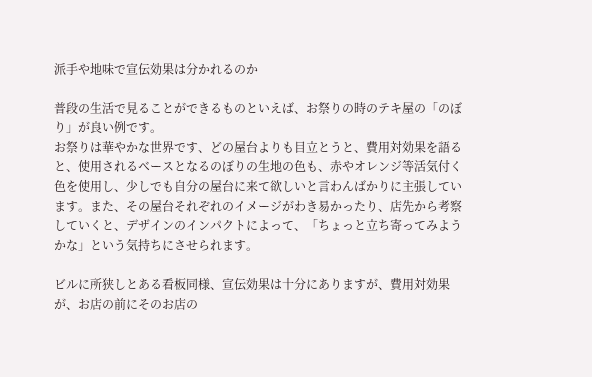派手や地味で宣伝効果は分かれるのか

普段の生活で見ることができるものといえば、お祭りの時のテキ屋の「のぼり」が良い例です。
お祭りは華やかな世界です、どの屋台よりも目立とうと、費用対効果を語ると、使用されるベースとなるのぼりの生地の色も、赤やオレンジ等活気付く色を使用し、少しでも自分の屋台に来て欲しいと言わんばかりに主張しています。また、その屋台それぞれのイメージがわき易かったり、店先から考察していくと、デザインのインパクトによって、「ちょっと立ち寄ってみようかな」という気持ちにさせられます。

ビルに所狭しとある看板同様、宣伝効果は十分にありますが、費用対効果が、お店の前にそのお店の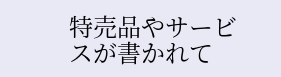特売品やサービスが書かれて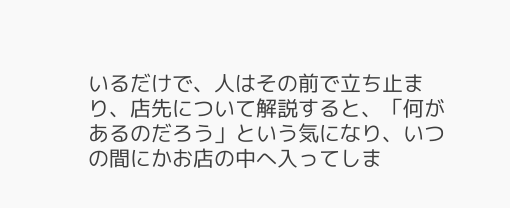いるだけで、人はその前で立ち止まり、店先について解説すると、「何があるのだろう」という気になり、いつの間にかお店の中へ入ってしま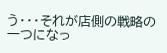う・・・それが店側の戦略の一つになっ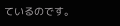ているのです。